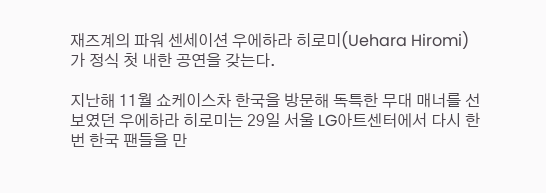재즈계의 파워 센세이션 우에하라 히로미(Uehara Hiromi)가 정식 첫 내한 공연을 갖는다.

지난해 11월 쇼케이스차 한국을 방문해 독특한 무대 매너를 선보였던 우에하라 히로미는 29일 서울 LG아트센터에서 다시 한번 한국 팬들을 만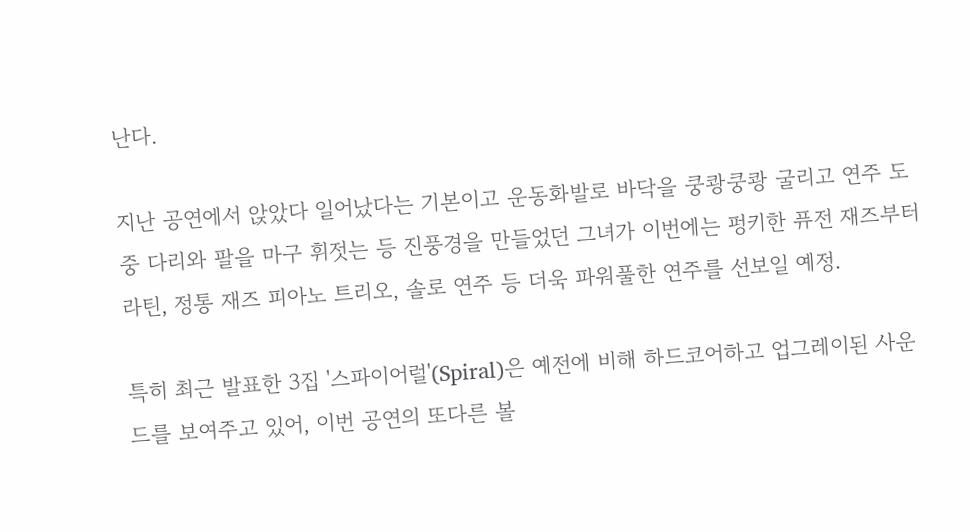난다.

지난 공연에서 앉았다 일어났다는 기본이고 운동화발로 바닥을 쿵쾅쿵쾅 굴리고 연주 도중 다리와 팔을 마구 휘젓는 등 진풍경을 만들었던 그녀가 이번에는 펑키한 퓨전 재즈부터 라틴, 정통 재즈 피아노 트리오, 솔로 연주 등 더욱 파워풀한 연주를 선보일 예정.

특히 최근 발표한 3집 '스파이어럴'(Spiral)은 예전에 비해 하드코어하고 업그레이된 사운드를 보여주고 있어, 이번 공연의 또다른 볼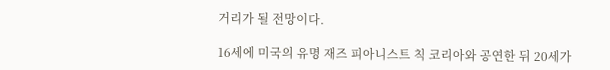거리가 될 전망이다.

16세에 미국의 유명 재즈 피아니스트 칙 코리아와 공연한 뒤 20세가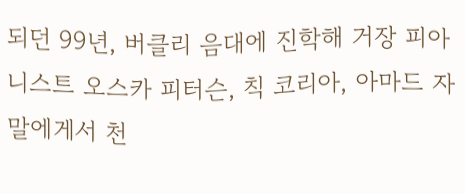되던 99년, 버클리 음대에 진학해 거장 피아니스트 오스카 피터슨, 칙 코리아, 아마드 자말에게서 천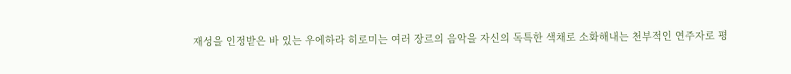재성을 인정받은 바 있는 우에하라 히로미는 여러 장르의 음악을 자신의 독특한 색채로 소화해내는 천부적인 연주자로 평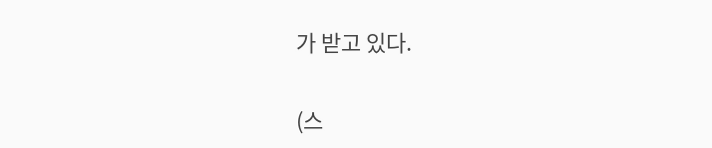가 받고 있다.

(스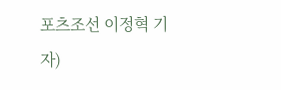포츠조선 이정혁 기자)